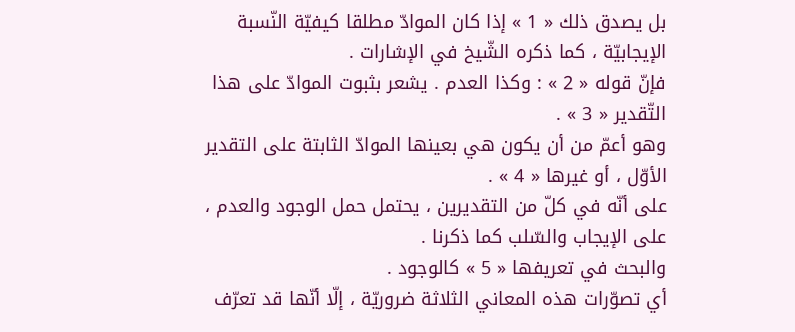بل يصدق ذلك « 1 » إذا كان الموادّ مطلقا كيفيّة النّسبة الإيجابيّة ، كما ذكره الشّيخ في الإشارات .
فإنّ قوله « 2 » : وكذا العدم . يشعر بثبوت الموادّ على هذا التّقدير « 3 » .
وهو أعمّ من أن يكون هي بعينها الموادّ الثابتة على التقدير الأوّل ، أو غيرها « 4 » .
على أنّه في كلّ من التقديرين ، يحتمل حمل الوجود والعدم ، على الإيجاب والسّلب كما ذكرنا .
والبحث في تعريفها « 5 » كالوجود .
أي تصوّرات هذه المعاني الثلاثة ضروريّة ، إلّا أنّها قد تعرّف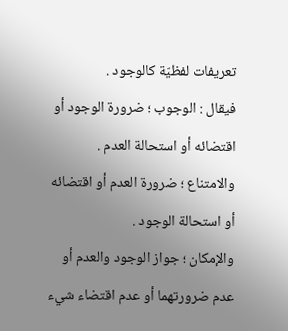تعريفات لفظيّة كالوجود .
فيقال : الوجوب ؛ ضرورة الوجود أو اقتضائه أو استحالة العدم .
والامتناع ؛ ضرورة العدم أو اقتضائه أو استحالة الوجود .
والإمكان ؛ جواز الوجود والعدم أو عدم ضرورتهما أو عدم اقتضاء شيء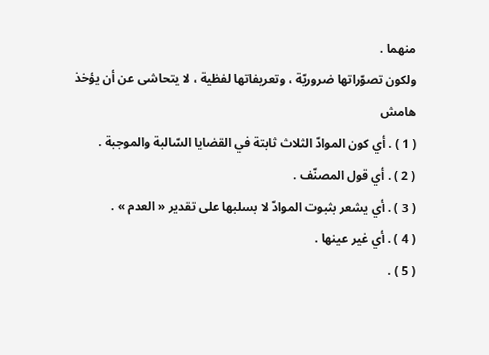منهما .
ولكون تصوّراتها ضروريّة ، وتعريفاتها لفظية ، لا يتحاشى عن أن يؤخذ
هامش
( 1 ) . أي كون الموادّ الثلاث ثابتة في القضايا السّالبة والموجبة .
( 2 ) . أي قول المصنّف .
( 3 ) . أي يشعر بثبوت الموادّ لا بسلبها على تقدير « العدم » .
( 4 ) . أي غير عينها .
( 5 ) .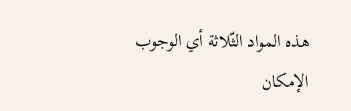هذه المواد الثّلاثة أي الوجوب الإمكان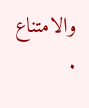والامتناع .